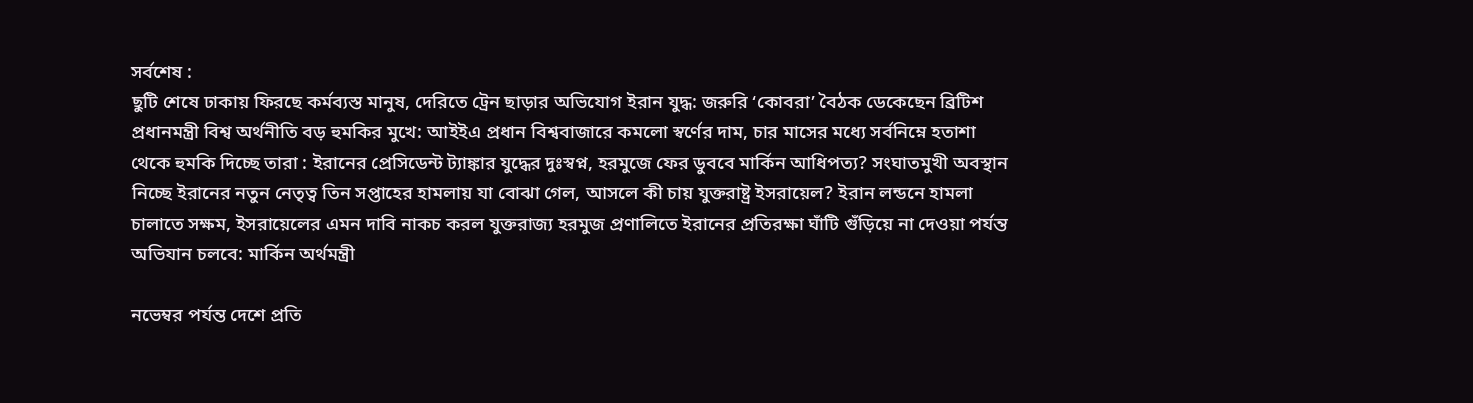সর্বশেষ :
ছুটি শেষে ঢাকায় ফিরছে কর্মব্যস্ত মানুষ, দেরিতে ট্রেন ছাড়ার অভিযোগ ইরান যুদ্ধ: জরুরি ‘কোবরা’ বৈঠক ডেকেছেন ব্রিটিশ প্রধানমন্ত্রী বিশ্ব অর্থনীতি বড় হুমকির মুখে: আইইএ প্রধান বিশ্ববাজারে কমলো স্বর্ণের দাম, চার মাসের মধ্যে সর্বনিম্নে হতাশা থেকে হুমকি দিচ্ছে তারা : ইরানের প্রেসিডেন্ট ট্যাঙ্কার যুদ্ধের দুঃস্বপ্ন, হরমুজে ফের ডুববে মার্কিন আধিপত্য? সংঘাতমুখী অবস্থান নিচ্ছে ইরানের নতুন নেতৃত্ব তিন সপ্তাহের হামলায় যা বোঝা গেল, আসলে কী চায় যুক্তরাষ্ট্র ইসরায়েল? ইরান লন্ডনে হামলা চালাতে সক্ষম, ইসরায়েলের এমন দাবি নাকচ করল যুক্তরাজ্য হরমুজ প্রণালিতে ইরানের প্রতিরক্ষা ঘাঁটি গুঁড়িয়ে না দেওয়া পর্যন্ত অভিযান চলবে: মার্কিন অর্থমন্ত্রী

নভেম্বর পর্যন্ত দেশে প্রতি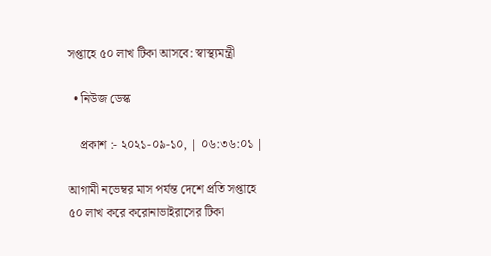সপ্তাহে ৫০ লাখ টিকা আসবে: স্বাস্থ্যমন্ত্রী

  • নিউজ ডেস্ক

    প্রকাশ :- ২০২১-০৯-১০, | ০৬:৩৬:০১ |

আগামী নভেম্বর মাস পর্যন্ত দেশে প্রতি সপ্তাহে ৫০ লাখ করে করোনাভাইরাসের টিকা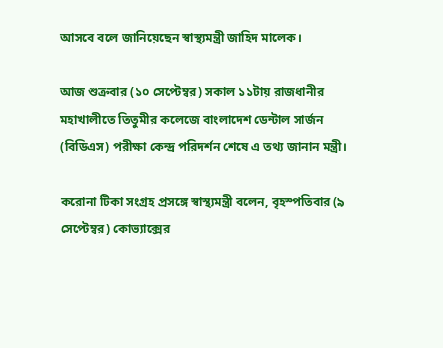আসবে বলে জানিয়েছেন স্বাস্থ্যমন্ত্রী জাহিদ মালেক।

আজ শুক্রবার (১০ সেপ্টেম্বর) সকাল ১১টায় রাজধানীর মহাখালীতে তিতুমীর কলেজে বাংলাদেশ ডেন্টাল সার্জন (বিডিএস) পরীক্ষা কেন্দ্র পরিদর্শন শেষে এ তথ্য জানান মন্ত্রী।

করোনা টিকা সংগ্রহ প্রসঙ্গে স্বাস্থ্যমন্ত্রী বলেন, বৃহস্পতিবার (৯ সেপ্টেম্বর) কোভ্যাক্সের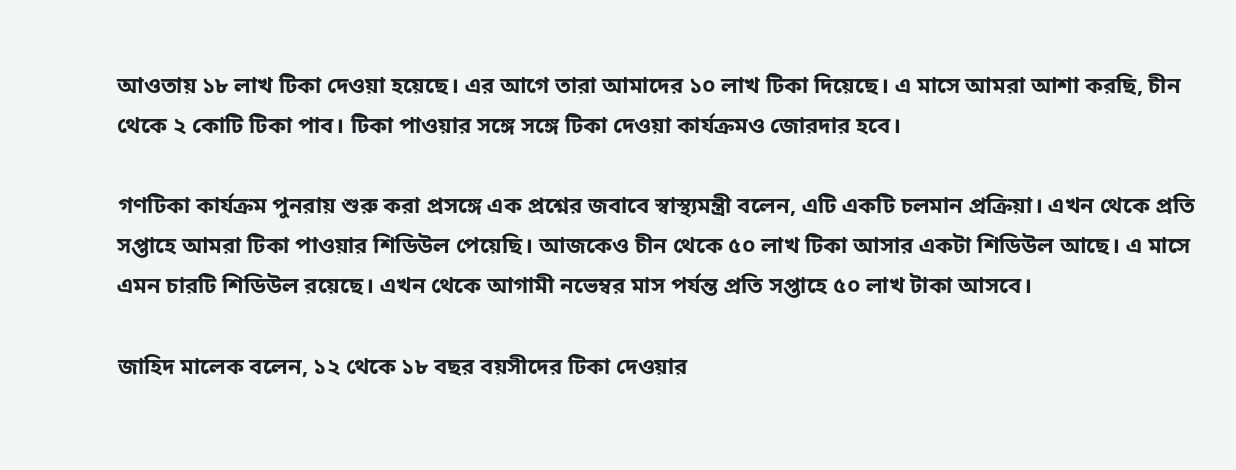আওতায় ১৮ লাখ টিকা দেওয়া হয়েছে। এর আগে তারা আমাদের ১০ লাখ টিকা দিয়েছে। এ মাসে আমরা আশা করছি, চীন থেকে ২ কোটি টিকা পাব। টিকা পাওয়ার সঙ্গে সঙ্গে টিকা দেওয়া কার্যক্রমও জোরদার হবে।

গণটিকা কার্যক্রম পুনরায় শুরু করা প্রসঙ্গে এক প্রশ্নের জবাবে স্বাস্থ্যমন্ত্রী বলেন, এটি একটি চলমান প্রক্রিয়া। এখন থেকে প্রতি সপ্তাহে আমরা টিকা পাওয়ার শিডিউল পেয়েছি। আজকেও চীন থেকে ৫০ লাখ টিকা আসার একটা শিডিউল আছে। এ মাসে এমন চারটি শিডিউল রয়েছে। এখন থেকে আগামী নভেম্বর মাস পর্যন্ত প্রতি সপ্তাহে ৫০ লাখ টাকা আসবে।

জাহিদ মালেক বলেন, ১২ থেকে ১৮ বছর বয়সীদের টিকা দেওয়ার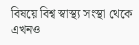বিষয়ে বিশ্ব স্বাস্থ্য সংস্থা থেকে এখনও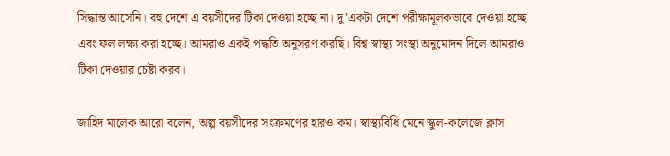সিদ্ধান্ত আসেনি। বহু দেশে এ বয়সীদের টিকা দেওয়া হচ্ছে না। দু’একটা দেশে পরীক্ষামূলকভাবে দেওয়া হচ্ছে এবং ফল লক্ষ্য করা হচ্ছে। আমরাও একই পদ্ধতি অনুসরণ করছি। বিশ্ব স্বাস্থ্য সংস্থা অনুমোদন দিলে আমরাও টিকা দেওয়ার চেষ্টা করব।

জাহিদ মালেক আরো বলেন, অল্প বয়সীদের সংক্রমণের হারও কম। স্বাস্থ্যবিধি মেনে স্কুল-কলেজে ক্লাস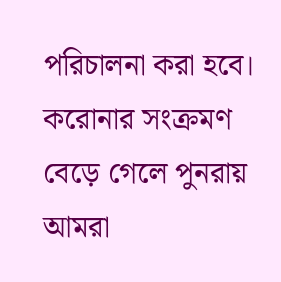পরিচালনা করা হবে। করোনার সংক্রমণ বেড়ে গেলে পুনরায় আমরা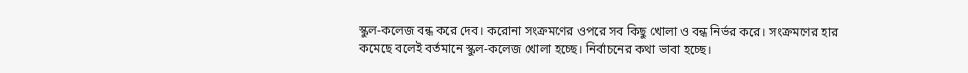স্কুল-কলেজ বন্ধ করে দেব। করোনা সংক্রমণের ওপরে সব কিছু খোলা ও বন্ধ নির্ভর করে। সংক্রমণের হার কমেছে বলেই বর্তমানে স্কুল-কলেজ খোলা হচ্ছে। নির্বাচনের কথা ভাবা হচ্ছে।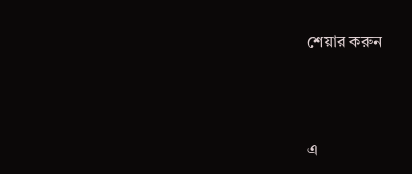শেয়ার করুন



এ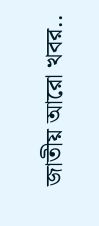জাতীয় আরো খবর..